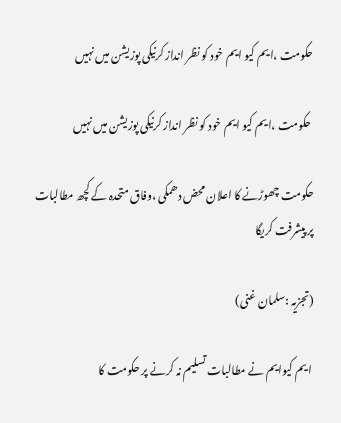حکومت ،ایم کیو ایم خود کو نظر انداز کرنیکی پوزیشن میں نہیں

 حکومت ،ایم کیو ایم خود کو نظر انداز کرنیکی پوزیشن میں نہیں

حکومت چھوڑنے کا اعلان محض دھمکی ،وفاق متحدہ کے کچھ مطالبات پر پیشرفت کریگا

(تجزیہ :سلمان غنی)

 ایم کیوایم نے مطالبات تسلیم نہ کرنے پر حکومت کا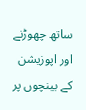ساتھ چھوڑنے اور اپوزیشن کے بینچوں پر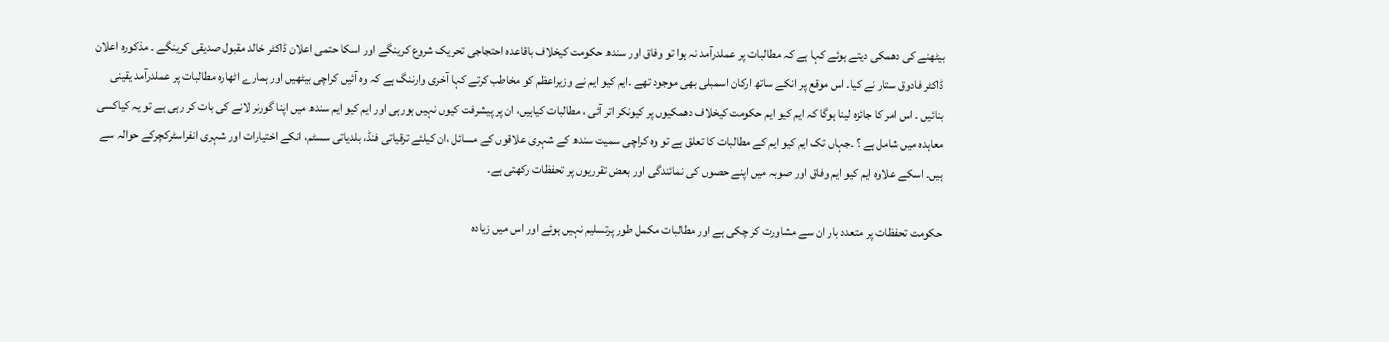بیٹھنے کی دھمکی دیتے ہوئے کہا ہے کہ مطالبات پر عملدرآمد نہ ہوا تو وفاق اور سندھ حکومت کیخلاف باقاعدہ احتجاجی تحریک شروع کرینگے اور اسکا حتمی اعلان ڈاکٹر خالد مقبول صدیقی کرینگے ۔ مذکورہ اعلان ڈاکٹر فادوق ستار نے کیا۔ اس موقع پر انکے ساتھ ارکان اسمبلی بھی موجود تھے ۔ایم کیو ایم نے وزیراعظم کو مخاطب کرتے کہا آخری وارننگ ہے کہ وہ آئیں کراچی بیٹھیں اور ہمارے اٹھارہ مطالبات پر عملدرآمد یقینی بنائیں ۔ اس امر کا جائزہ لینا ہوگا کہ ایم کیو ایم حکومت کیخلاف دھمکیوں پر کیونکر اتر آئی ، مطالبات کیاہیں، ان پر پیشرفت کیوں نہیں ہورہی اور ایم کیو ایم سندھ میں اپنا گورنر لانے کی بات کر رہی ہے تو یہ کیاکسی معاہدہ میں شامل ہے ؟ ۔جہاں تک ایم کیو ایم کے مطالبات کا تعلق ہے تو وہ کراچی سمیت سندھ کے شہری علاقوں کے مسائل ،ان کیلئے ترقیاتی فنڈ، بلدیاتی سسٹم، انکے اختیارات اور شہری انفراسٹرکچرکے حوالہ سے ہیں۔ اسکے علاوہ ایم کیو ایم وفاق اور صوبہ میں اپنے حصوں کی نمائندگی اور بعض تقرریوں پر تحفظات رکھتی ہے۔

حکومت تحفظات پر متعدد بار ان سے مشاورت کر چکی ہے اور مطالبات مکمل طور پرتسلیم نہیں ہوئے اور اس میں زیادہ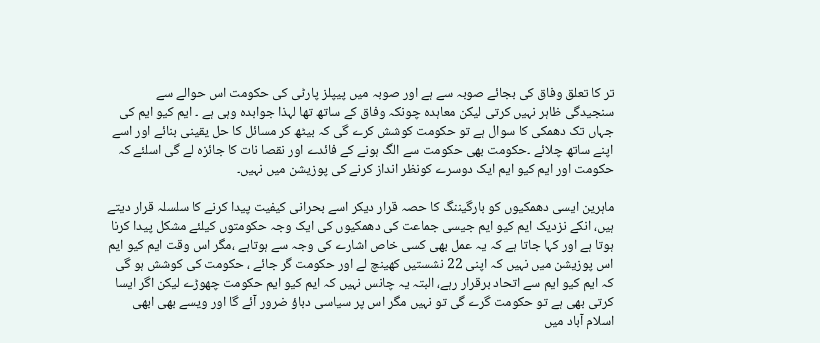تر کا تعلق وفاق کی بجائے صوبہ سے ہے اور صوبہ میں پیپلز پارٹی کی حکومت اس حوالے سے سنجیدگی ظاہر نہیں کرتی لیکن معاہدہ چونکہ وفاق کے ساتھ تھا لہذا جوابدہ وہی ہے ۔ ایم کیو ایم کی جہاں تک دھمکی کا سوال ہے تو حکومت کوشش کرے گی کہ بیٹھ کر مسائل کا حل یقینی بنائے اور اسے اپنے ساتھ چلائے ۔حکومت بھی حکومت سے الگ ہونے کے فائدے اور نقصا نات کا جائزہ لے گی اسلئے کہ حکومت اور ایم کیو ایم ایک دوسرے کونظر انداز کرنے کی پوزیشن میں نہیں۔

ماہرین ایسی دھمکیوں کو بارگیننگ کا حصہ قرار دیکر اسے بحرانی کیفیت پیدا کرنے کا سلسلہ قرار دیتے ہیں، انکے نزدیک ایم کیو ایم جیسی جماعت کی دھمکیوں کی ایک وجہ حکومتوں کیلئے مشکل پیدا کرنا ہوتا ہے اور کہا جاتا ہے کہ یہ عمل بھی کسی خاص اشارے کی وجہ سے ہوتاہے ،مگر اس وقت ایم کیو ایم اس پوزیشن میں نہیں کہ اپنی 22 نشستیں کھینچ لے اور حکومت گر جائے ، حکومت کی کوشش ہو گی کہ ایم کیو ایم سے اتحاد برقرار رہے، البتہ یہ چانس نہیں کہ ایم کیو ایم حکومت چھوڑے لیکن اگر ایسا کرتی بھی ہے تو حکومت گرے گی تو نہیں مگر اس پر سیاسی دباؤ ضرور آئے گا اور ویسے بھی ابھی اسلام آباد میں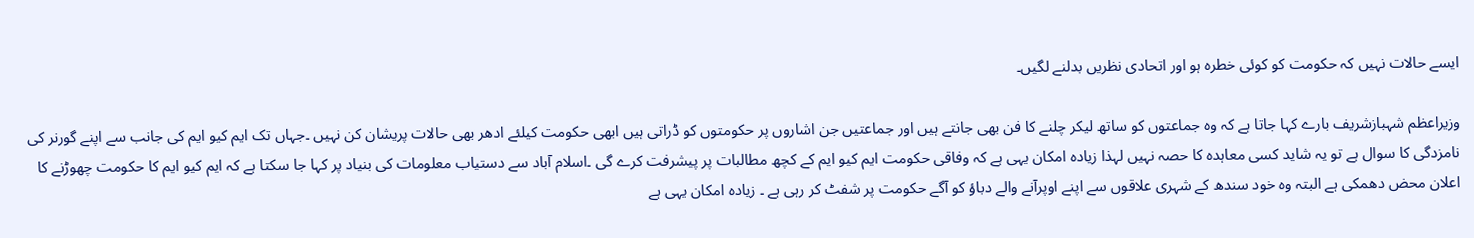ایسے حالات نہیں کہ حکومت کو کوئی خطرہ ہو اور اتحادی نظریں بدلنے لگیں۔

وزیراعظم شہبازشریف بارے کہا جاتا ہے کہ وہ جماعتوں کو ساتھ لیکر چلنے کا فن بھی جانتے ہیں اور جماعتیں جن اشاروں پر حکومتوں کو ڈراتی ہیں ابھی حکومت کیلئے ادھر بھی حالات پریشان کن نہیں ۔جہاں تک ایم کیو ایم کی جانب سے اپنے گورنر کی نامزدگی کا سوال ہے تو یہ شاید کسی معاہدہ کا حصہ نہیں لہذا زیادہ امکان یہی ہے کہ وفاقی حکومت ایم کیو ایم کے کچھ مطالبات پر پیشرفت کرے گی ۔اسلام آباد سے دستیاب معلومات کی بنیاد پر کہا جا سکتا ہے کہ ایم کیو ایم کا حکومت چھوڑنے کا اعلان محض دھمکی ہے البتہ وہ خود سندھ کے شہری علاقوں سے اپنے اوپرآنے والے دباؤ کو آگے حکومت پر شفٹ کر رہی ہے ۔ زیادہ امکان یہی ہے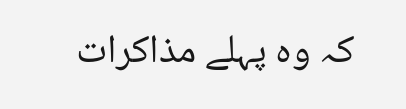کہ وہ پہلے مذاکرات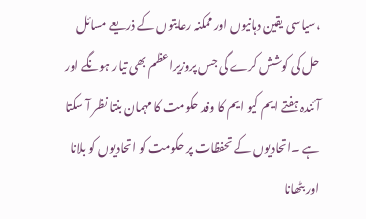،سیاسی یقین دہانیوں اور ممکنہ رعایتوں کے ذریعے مسائل حل کی کوشش کرے گی جس پروزیراعظم بھی تیار ہونگے اور آئندہ ہفتے ایم کیو ایم کا وفد حکومت کا مہمان بنتا نظر آ سکتا ہے ۔اتحادیوں کے تحفظات پر حکومت کو اتحادیوں کو بلانا اور بٹھانا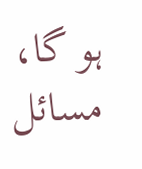ہو گا، مسائل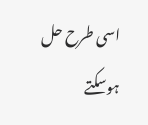اسی طرح حل ہوسکتے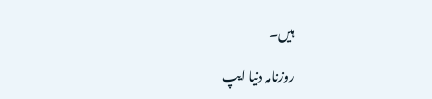ہیں۔

روزنامہ دنیا ایپ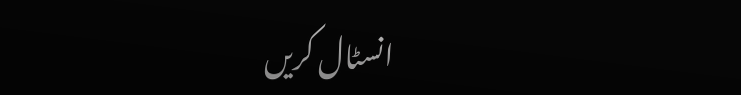انسٹال کریں